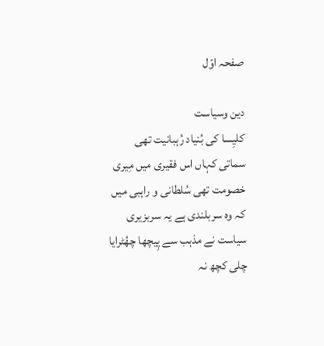صفحہ اوّل

دین وسیاست
کلیِسا کی بُنیاد رُہبانیت تھی
سماتی کہاں اس فقیری میں مِیری
خصومت تھی سُلطانی و راہبی میں
کہ وہ سربلندی ہے یہ سربزیری
سیاست نے مذہب سے پِیچھا چھُٹرایا
چلی کچھ نہ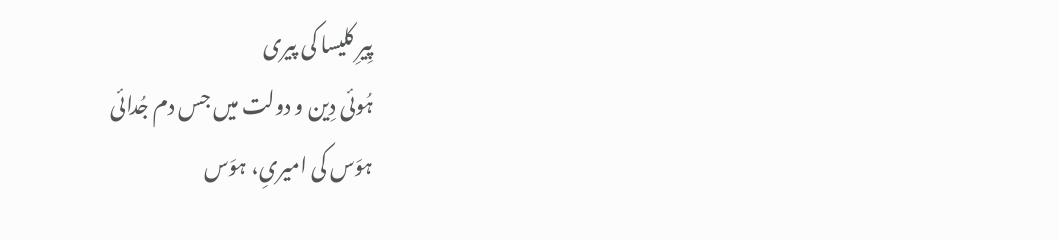پِیرِ کلیسا کی پیری
ہُوئی دِین و دولت میں جس دم جُدائی
ہوَس کی امیریِ، ہوَس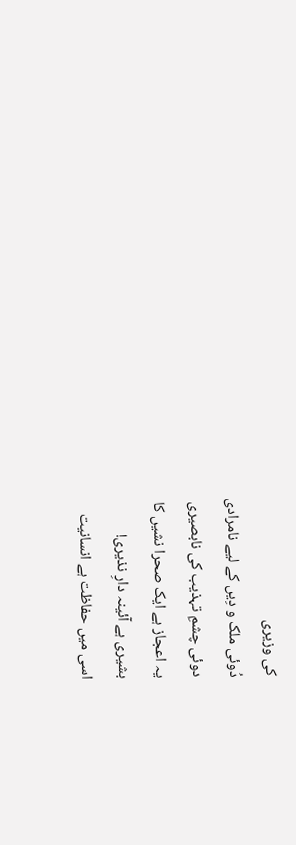کی وزیری
دُوئی ملک و دِیں کے لیے نامرادی
دوئی چشمِ تہذیب کی نابصیری
یہ اعجاز ہے ایک صحرا نشیں کا
بشیری ہے آئینہ دارِ نذیری!
اسی میں حفاظت ہے انسانیت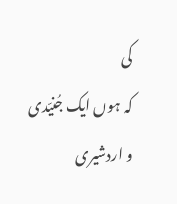کی
کہ ہوں ایک جُنیّدی و اردشیری